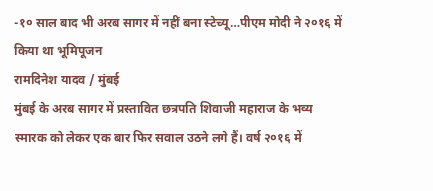-१० साल बाद भी अरब सागर में नहीं बना स्टेच्यू…पीएम मोदी ने २०१६ में किया था भूमिपूजन
रामदिनेश यादव / मुंबई
मुंबई के अरब सागर में प्रस्तावित छत्रपति शिवाजी महाराज के भव्य स्मारक को लेकर एक बार फिर सवाल उठने लगे हैं। वर्ष २०१६ में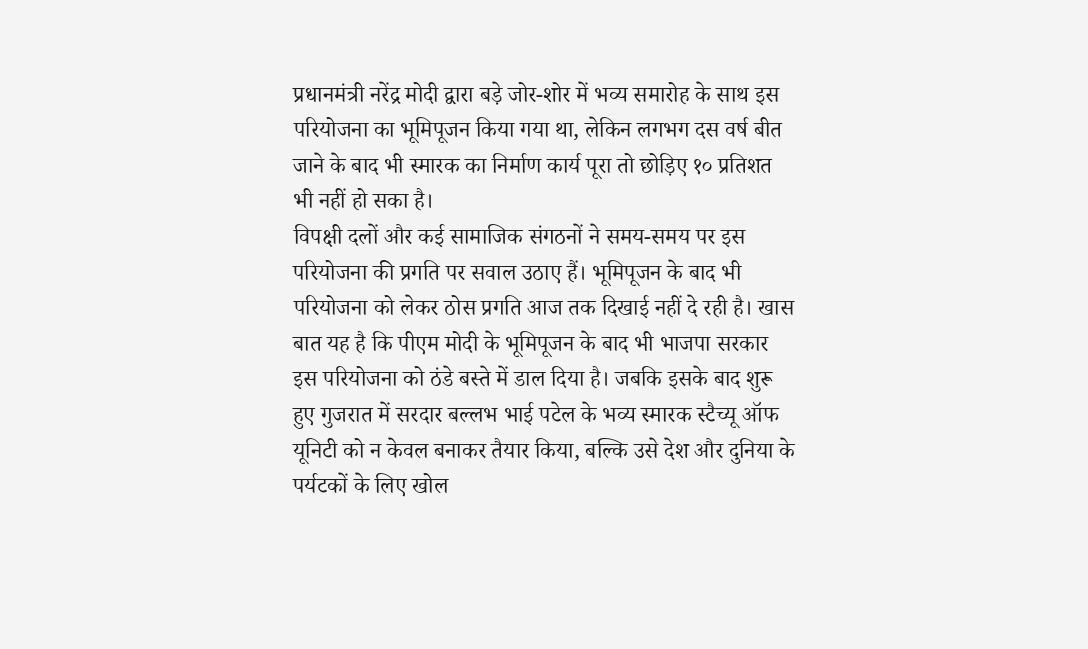प्रधानमंत्री नरेंद्र मोदी द्वारा बड़े जोर-शोर में भव्य समारोह के साथ इस परियोजना का भूमिपूजन किया गया था, लेकिन लगभग दस वर्ष बीत जाने के बाद भी स्मारक का निर्माण कार्य पूरा तो छोड़िए १० प्रतिशत भी नहीं हो सका है।
विपक्षी दलों और कई सामाजिक संगठनों ने समय-समय पर इस परियोजना की प्रगति पर सवाल उठाए हैं। भूमिपूजन के बाद भी परियोजना को लेकर ठोस प्रगति आज तक दिखाई नहीं दे रही है। खास बात यह है कि पीएम मोदी के भूमिपूजन के बाद भी भाजपा सरकार इस परियोजना को ठंडे बस्ते में डाल दिया है। जबकि इसके बाद शुरू हुए गुजरात में सरदार बल्लभ भाई पटेल के भव्य स्मारक स्टैच्यू ऑफ यूनिटी को न केवल बनाकर तैयार किया, बल्कि उसे देश और दुनिया के पर्यटकों के लिए खोल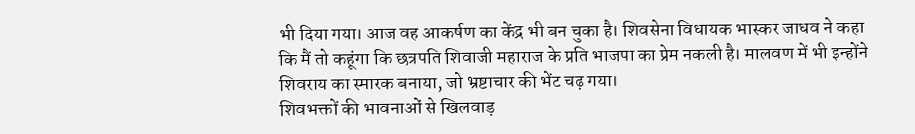भी दिया गया। आज वह आकर्षण का केंद्र भी बन चुका है। शिवसेना विधायक भास्कर जाधव ने कहा कि मैं तो कहूंगा कि छत्रपति शिवाजी महाराज के प्रति भाजपा का प्रेम नकली है। मालवण में भी इन्होंने शिवराय का स्मारक बनाया, जो भ्रष्टाचार की भेंट चढ़ गया।
शिवभक्तों की भावनाओं से खिलवाड़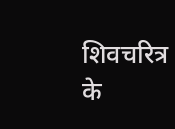शिवचरित्र के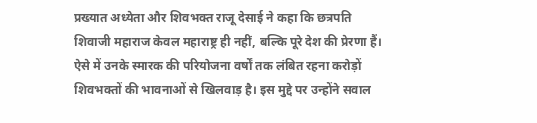प्रख्यात अध्येता और शिवभक्त राजू देसाई ने कहा कि छत्रपति शिवाजी महाराज केवल महाराष्ट्र ही नहीं, बल्कि पूरे देश की प्रेरणा हैं। ऐसे में उनके स्मारक की परियोजना वर्षों तक लंबित रहना करोड़ों शिवभक्तों की भावनाओं से खिलवाड़ है। इस मुद्दे पर उन्होंने सवाल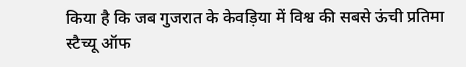किया है कि जब गुजरात के केवड़िया में विश्व की सबसे ऊंची प्रतिमा स्टैच्यू ऑफ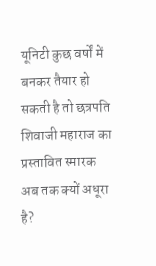यूनिटी कुछ वर्षों में बनकर तैयार हो सकती है तो छत्रपति शिवाजी महाराज का प्रस्तावित स्मारक अब तक क्यों अधूरा है?